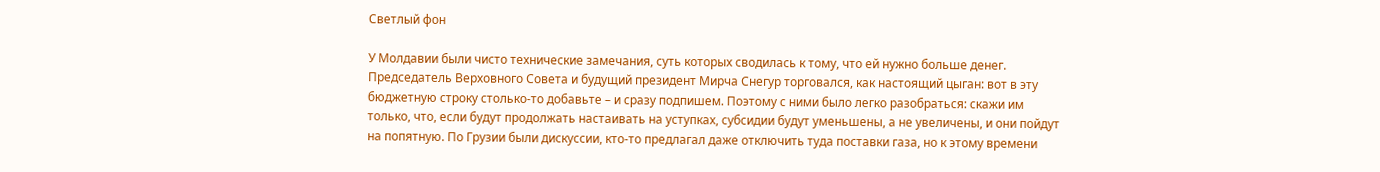Светлый фон

У Молдавии были чисто технические замечания, суть которых сводилась к тому, что ей нужно больше денег. Председатель Верховного Совета и будущий президент Мирча Снегур торговался, как настоящий цыган: вот в эту бюджетную строку столько-то добавьте – и сразу подпишем. Поэтому с ними было легко разобраться: скажи им только, что, если будут продолжать настаивать на уступках, субсидии будут уменьшены, а не увеличены, и они пойдут на попятную. По Грузии были дискуссии, кто-то предлагал даже отключить туда поставки газа, но к этому времени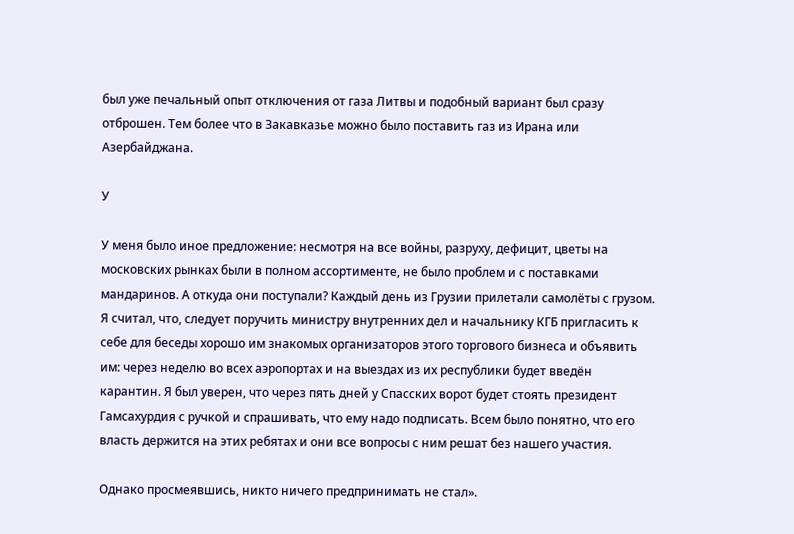был уже печальный опыт отключения от газа Литвы и подобный вариант был сразу отброшен. Тем более что в Закавказье можно было поставить газ из Ирана или Азербайджана.

У

У меня было иное предложение: несмотря на все войны, разруху, дефицит, цветы на московских рынках были в полном ассортименте, не было проблем и с поставками мандаринов. А откуда они поступали? Каждый день из Грузии прилетали самолёты с грузом. Я считал, что, следует поручить министру внутренних дел и начальнику КГБ пригласить к себе для беседы хорошо им знакомых организаторов этого торгового бизнеса и объявить им: через неделю во всех аэропортах и на выездах из их республики будет введён карантин. Я был уверен, что через пять дней у Спасских ворот будет стоять президент Гамсахурдия с ручкой и спрашивать, что ему надо подписать. Всем было понятно, что его власть держится на этих ребятах и они все вопросы с ним решат без нашего участия.

Однако просмеявшись, никто ничего предпринимать не стал».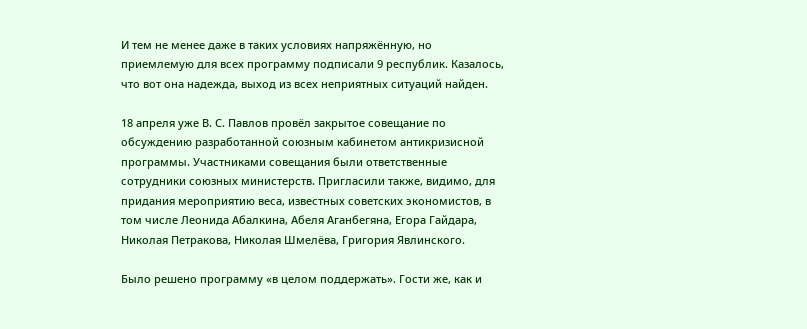И тем не менее даже в таких условиях напряжённую, но приемлемую для всех программу подписали 9 республик. Казалось, что вот она надежда, выход из всех неприятных ситуаций найден.

18 апреля уже В. С. Павлов провёл закрытое совещание по обсуждению разработанной союзным кабинетом антикризисной программы. Участниками совещания были ответственные сотрудники союзных министерств. Пригласили также, видимо, для придания мероприятию веса, известных советских экономистов, в том числе Леонида Абалкина, Абеля Аганбегяна, Егора Гайдара, Николая Петракова, Николая Шмелёва, Григория Явлинского.

Было решено программу «в целом поддержать». Гости же, как и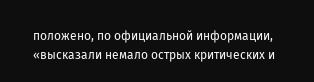положено, по официальной информации, «высказали немало острых критических и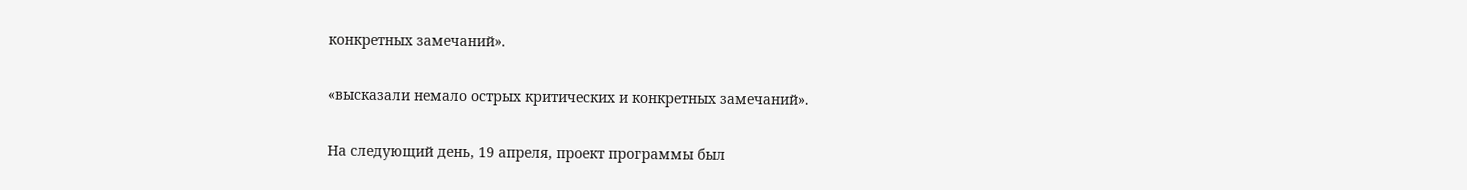конкретных замечаний».

«высказали немало острых критических и конкретных замечаний».

На следующий день, 19 апреля, проект программы был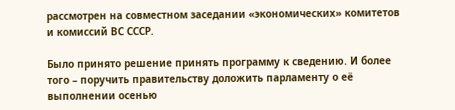рассмотрен на совместном заседании «экономических» комитетов и комиссий ВС СССР.

Было принято решение принять программу к сведению. И более того – поручить правительству доложить парламенту о её выполнении осенью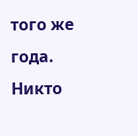того же года. Никто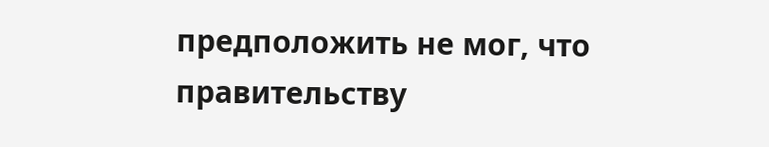предположить не мог, что правительству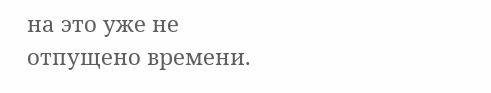на это уже не отпущено времени.